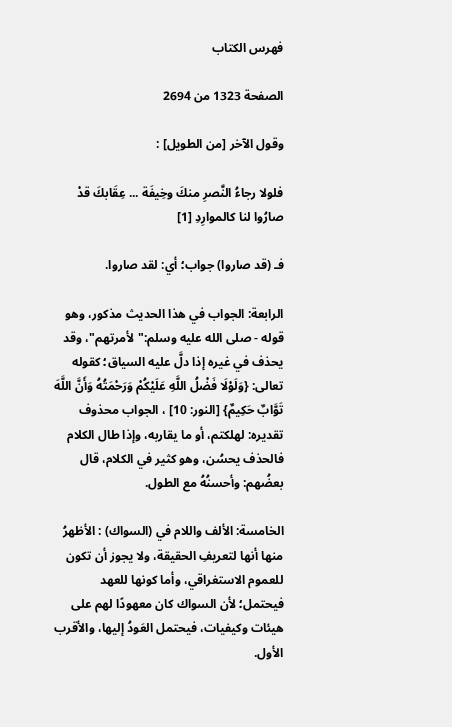فهرس الكتاب

الصفحة 1323 من 2694

وقول الآخر [من الطويل] :

فلولا رجاءُ النَّصرِ منكَ وخِيفَة ... عِقَابكَ قدْ صارُوا لنا كالموارِدِ [1]

فـ (قد صاروا) جواب؛ أي: لقد صاروا.

الرابعة: الجواب في هذا الحديث مذكور، وهو قوله - صلى الله عليه وسلم:"لأمرتهم"، وقد يحذف في غيره إذا دلَّ عليه السياق؛ كقوله تعالى: {وَلَوْلَا فَضْلُ اللَّهِ عَلَيْكُمْ وَرَحْمَتُهُ وَأَنَّ اللَّهَ تَوَّابٌ حَكِيمٌ} [النور: 10] ، الجواب محذوف تقديره: لهلكتم، أو ما يقاربه، وإذا طال الكلام فالحذف يحسُن، وهو كثير في الكلام، قال بعضُهم: وأحسنُهُ مع الطول.

الخامسة: الألف واللام في (السواك) : الأظهرُ منها أنها لتعريفِ الحقيقة، ولا يجوز أن تكون للعموم الاستغراقي، وأما كونها للعهد فيحتمل؛ لأن السواك كان معهودًا لهم على هيئات وكيفيات، فيحتمل العَودُ إليها، والأقرب الأول.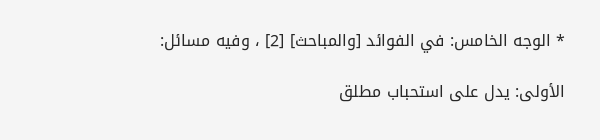* الوجه الخامس: في الفوائد [والمباحث] [2] ، وفيه مسائل:

الأولى: يدل على استحباب مطلق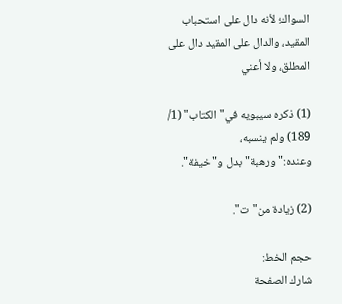السواك؛ لأنه دال على استحباب المقيد، والدال على المقيد دال على المطلق، ولا أعني

(1) ذكره سيبويه في"الكتاب" (1/ 189) ولم ينسبه، وعنده:"ورهبة"بدل و"خيفة".

(2) زيادة من"ت".

حجم الخط:
شارك الصفحة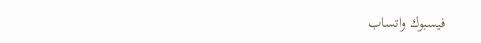فيسبوك واتساب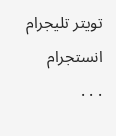تويتر تليجرام انستجرام
. . .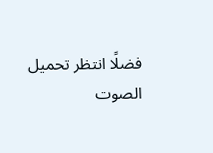فضلًا انتظر تحميل الصوت